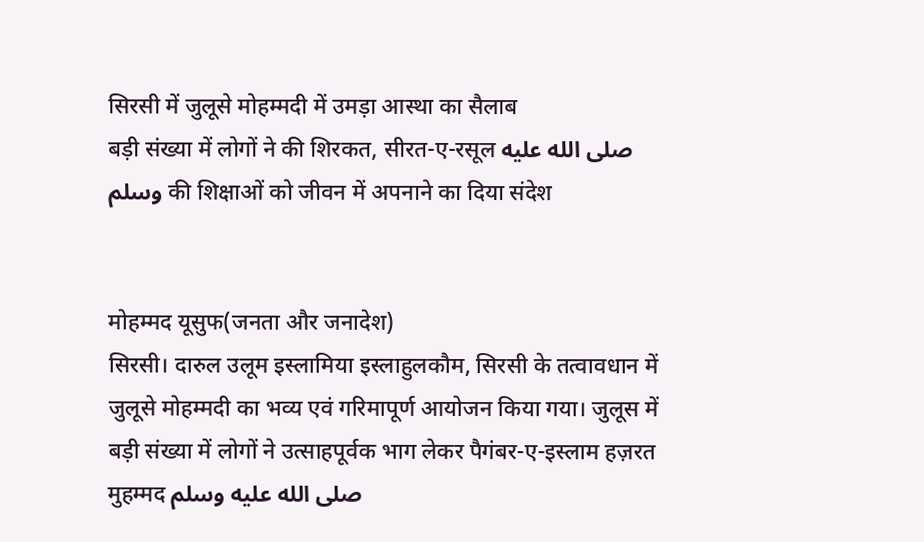सिरसी में जुलूसे मोहम्मदी में उमड़ा आस्था का सैलाब
बड़ी संख्या में लोगों ने की शिरकत, सीरत-ए-रसूल صلى الله عليه وسلم की शिक्षाओं को जीवन में अपनाने का दिया संदेश


मोहम्मद यूसुफ(जनता और जनादेश)
सिरसी। दारुल उलूम इस्लामिया इस्लाहुलकौम, सिरसी के तत्वावधान में जुलूसे मोहम्मदी का भव्य एवं गरिमापूर्ण आयोजन किया गया। जुलूस में बड़ी संख्या में लोगों ने उत्साहपूर्वक भाग लेकर पैगंबर-ए-इस्लाम हज़रत मुहम्मद صلى الله عليه وسلم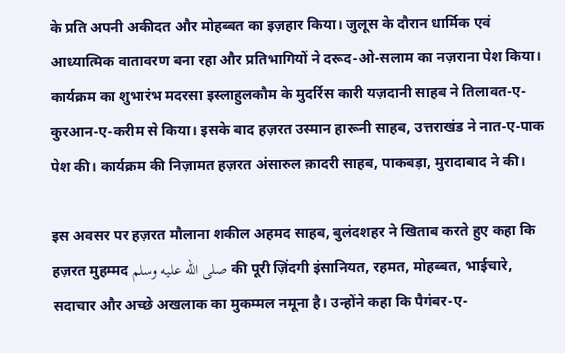के प्रति अपनी अकीदत और मोहब्बत का इज़हार किया। जुलूस के दौरान धार्मिक एवं आध्यात्मिक वातावरण बना रहा और प्रतिभागियों ने दरूद-ओ-सलाम का नज़राना पेश किया।
कार्यक्रम का शुभारंभ मदरसा इस्लाहुलकौम के मुदर्रिस कारी यज़दानी साहब ने तिलावत-ए-कुरआन-ए-करीम से किया। इसके बाद हज़रत उस्मान हारूनी साहब, उत्तराखंड ने नात-ए-पाक पेश की। कार्यक्रम की निज़ामत हज़रत अंसारुल क़ादरी साहब, पाकबड़ा, मुरादाबाद ने की।

इस अवसर पर हज़रत मौलाना शकील अहमद साहब, बुलंदशहर ने खिताब करते हुए कहा कि हज़रत मुहम्मद صلى الله عليه وسلم की पूरी ज़िंदगी इंसानियत, रहमत, मोहब्बत, भाईचारे, सदाचार और अच्छे अखलाक का मुकम्मल नमूना है। उन्होंने कहा कि पैगंबर-ए-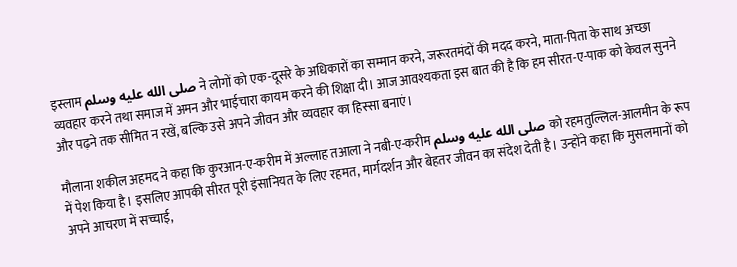इस्लाम صلى الله عليه وسلم ने लोगों को एक-दूसरे के अधिकारों का सम्मान करने, जरूरतमंदों की मदद करने, माता-पिता के साथ अच्छा व्यवहार करने तथा समाज में अमन और भाईचारा कायम करने की शिक्षा दी। आज आवश्यकता इस बात की है कि हम सीरत-ए-पाक को केवल सुनने और पढ़ने तक सीमित न रखें, बल्कि उसे अपने जीवन और व्यवहार का हिस्सा बनाएं।

मौलाना शकील अहमद ने कहा कि कुरआन-ए-करीम में अल्लाह तआला ने नबी-ए-करीम صلى الله عليه وسلم को रहमतुल्लिल-आलमीन के रूप में पेश किया है। इसलिए आपकी सीरत पूरी इंसानियत के लिए रहमत, मार्गदर्शन और बेहतर जीवन का संदेश देती है। उन्होंने कहा कि मुसलमानों को अपने आचरण में सच्चाई,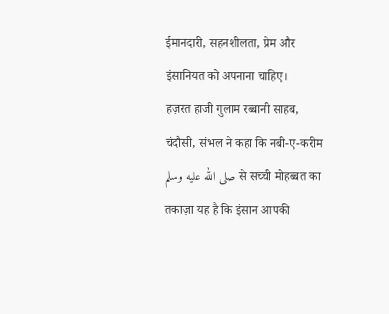ईमानदारी, सहनशीलता, प्रेम और इंसानियत को अपनाना चाहिए।
हज़रत हाजी गुलाम रब्बानी साहब, चंदौसी, संभल ने कहा कि नबी-ए-करीम صلى الله عليه وسلم से सच्ची मोहब्बत का तकाज़ा यह है कि इंसान आपकी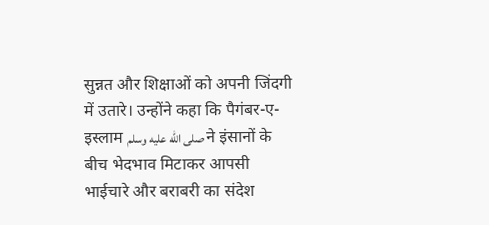सुन्नत और शिक्षाओं को अपनी जिंदगी में उतारे। उन्होंने कहा कि पैगंबर-ए-इस्लाम صلى الله عليه وسلم ने इंसानों के बीच भेदभाव मिटाकर आपसी भाईचारे और बराबरी का संदेश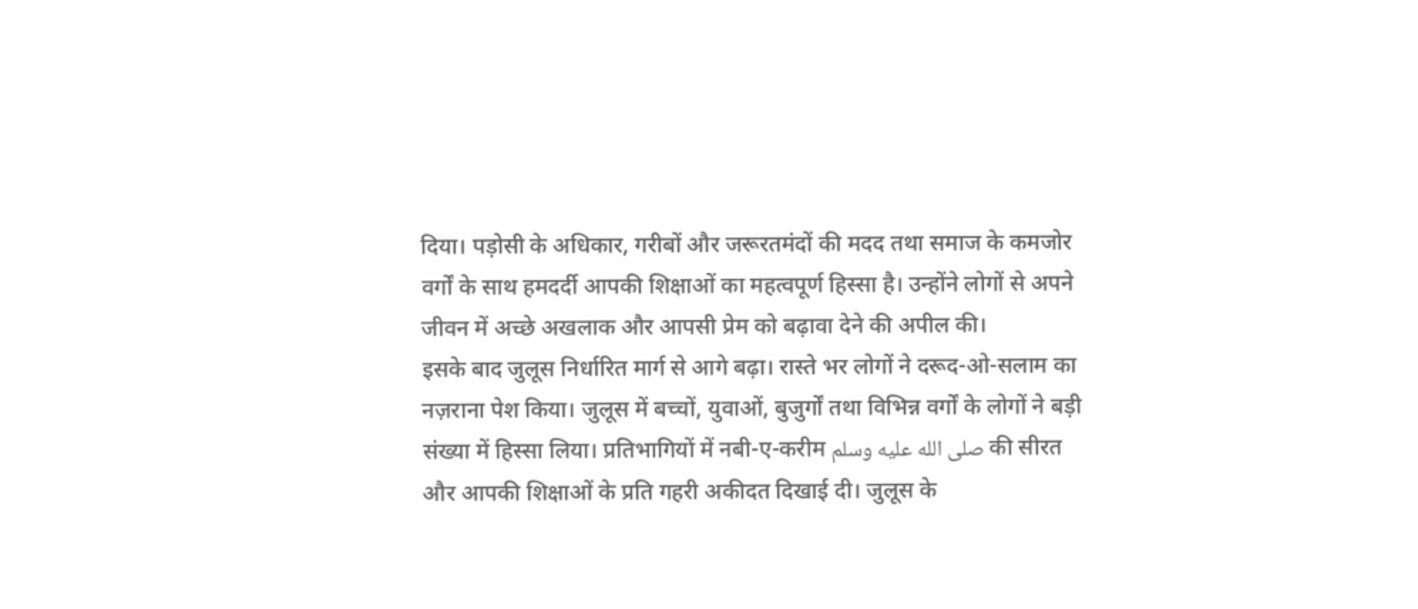दिया। पड़ोसी के अधिकार, गरीबों और जरूरतमंदों की मदद तथा समाज के कमजोर वर्गों के साथ हमदर्दी आपकी शिक्षाओं का महत्वपूर्ण हिस्सा है। उन्होंने लोगों से अपने जीवन में अच्छे अखलाक और आपसी प्रेम को बढ़ावा देने की अपील की।
इसके बाद जुलूस निर्धारित मार्ग से आगे बढ़ा। रास्ते भर लोगों ने दरूद-ओ-सलाम का नज़राना पेश किया। जुलूस में बच्चों, युवाओं, बुजुर्गों तथा विभिन्न वर्गों के लोगों ने बड़ी संख्या में हिस्सा लिया। प्रतिभागियों में नबी-ए-करीम صلى الله عليه وسلم की सीरत और आपकी शिक्षाओं के प्रति गहरी अकीदत दिखाई दी। जुलूस के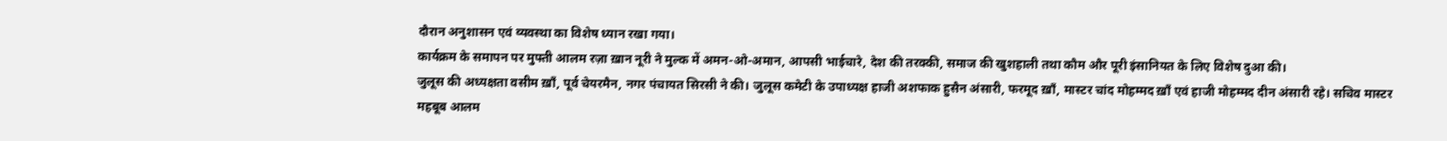दौरान अनुशासन एवं व्यवस्था का विशेष ध्यान रखा गया।
कार्यक्रम के समापन पर मुफ्ती आलम रज़ा ख़ान नूरी ने मुल्क में अमन-ओ-अमान, आपसी भाईचारे, देश की तरक्की, समाज की खुशहाली तथा कौम और पूरी इंसानियत के लिए विशेष दुआ की।
जुलूस की अध्यक्षता वसीम ख़ाँ, पूर्व चेयरमैन, नगर पंचायत सिरसी ने की। जुलूस कमेटी के उपाध्यक्ष हाजी अशफाक हुसैन अंसारी, फरमूद ख़ाँ, मास्टर चांद मोहम्मद ख़ाँ एवं हाजी मोहम्मद दीन अंसारी रहे। सचिव मास्टर महबूब आलम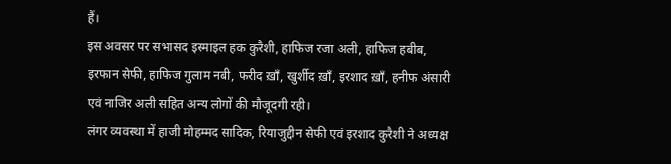हैं।
इस अवसर पर सभासद इस्माइल हक कुरैशी, हाफिज रजा अली, हाफिज हबीब, इरफान सेफी, हाफिज गुलाम नबी, फरीद ख़ाँ, खुर्शीद ख़ाँ, इरशाद ख़ाँ, हनीफ अंसारी एवं नाजिर अली सहित अन्य लोगों की मौजूदगी रही।
लंगर व्यवस्था में हाजी मोहम्मद सादिक, रियाजुद्दीन सेफी एवं इरशाद कुरैशी ने अध्यक्ष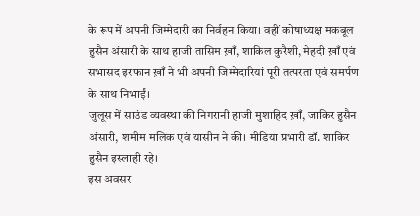के रूप में अपनी जिम्मेदारी का निर्वहन किया। वहीं कोषाध्यक्ष मकबूल हुसैन अंसारी के साथ हाजी तासिम ख़ाँ, शाकिल कुरैशी, मेहदी ख़ाँ एवं सभासद इरफान ख़ाँ ने भी अपनी जिम्मेदारियां पूरी तत्परता एवं समर्पण के साथ निभाईं।
जुलूस में साउंड व्यवस्था की निगरानी हाजी मुशाहिद ख़ाँ, जाकिर हुसैन अंसारी, शमीम मलिक एवं यासीन ने की। मीडिया प्रभारी डॉ. शाकिर हुसैन इस्लाही रहे।
इस अवसर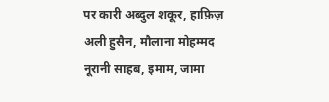पर कारी अब्दुल शकूर, हाफ़िज़ अली हुसैन, मौलाना मोहम्मद नूरानी साहब, इमाम, जामा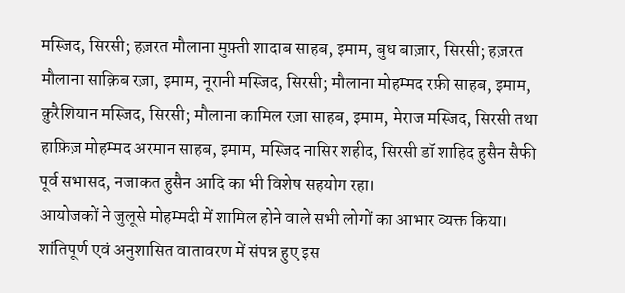मस्जिद, सिरसी; हज़रत मौलाना मुफ़्ती शादाब साहब, इमाम, बुध बाज़ार, सिरसी; हज़रत मौलाना साक़िब रज़ा, इमाम, नूरानी मस्जिद, सिरसी; मौलाना मोहम्मद रफ़ी साहब, इमाम, क़ुरैशियान मस्जिद, सिरसी; मौलाना कामिल रज़ा साहब, इमाम, मेराज मस्जिद, सिरसी तथा हाफ़िज़ मोहम्मद अरमान साहब, इमाम, मस्जिद नासिर शहीद, सिरसी डॉ शाहिद हुसैन सैफी पूर्व सभासद, नजाकत हुसैन आदि का भी विशेष सहयोग रहा।
आयोजकों ने जुलूसे मोहम्मदी में शामिल होने वाले सभी लोगों का आभार व्यक्त किया। शांतिपूर्ण एवं अनुशासित वातावरण में संपन्न हुए इस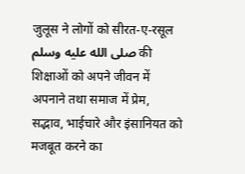जुलूस ने लोगों को सीरत-ए-रसूल صلى الله عليه وسلم की शिक्षाओं को अपने जीवन में अपनाने तथा समाज में प्रेम, सद्भाव, भाईचारे और इंसानियत को मजबूत करने का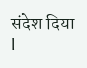संदेश दिया l